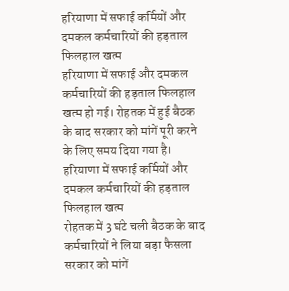हरियाणा में सफाई कर्मियों और दमकल कर्मचारियों की हड़ताल फिलहाल खत्म
हरियाणा में सफाई और दमकल कर्मचारियों की हड़ताल फिलहाल खत्म हो गई। रोहतक में हुई बैठक के बाद सरकार को मांगें पूरी करने के लिए समय दिया गया है।
हरियाणा में सफाई कर्मियों और दमकल कर्मचारियों की हड़ताल फिलहाल खत्म
रोहतक में 3 घंटे चली बैठक के बाद कर्मचारियों ने लिया बड़ा फैसला
सरकार को मांगें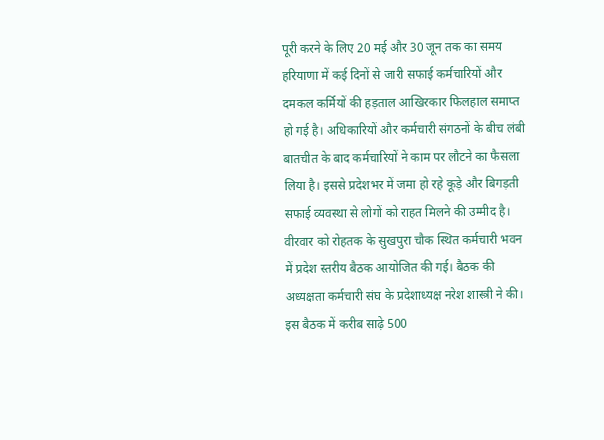पूरी करने के लिए 20 मई और 30 जून तक का समय
हरियाणा में कई दिनों से जारी सफाई कर्मचारियों और दमकल कर्मियों की हड़ताल आखिरकार फिलहाल समाप्त हो गई है। अधिकारियों और कर्मचारी संगठनों के बीच लंबी बातचीत के बाद कर्मचारियों ने काम पर लौटने का फैसला लिया है। इससे प्रदेशभर में जमा हो रहे कूड़े और बिगड़ती सफाई व्यवस्था से लोगों को राहत मिलने की उम्मीद है।
वीरवार को रोहतक के सुखपुरा चौक स्थित कर्मचारी भवन में प्रदेश स्तरीय बैठक आयोजित की गई। बैठक की अध्यक्षता कर्मचारी संघ के प्रदेशाध्यक्ष नरेश शास्त्री ने की। इस बैठक में करीब साढ़े 500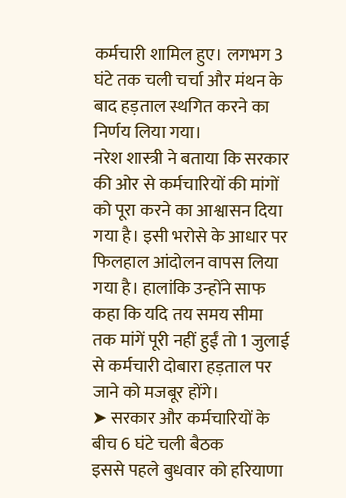कर्मचारी शामिल हुए। लगभग 3 घंटे तक चली चर्चा और मंथन के बाद हड़ताल स्थगित करने का निर्णय लिया गया।
नरेश शास्त्री ने बताया कि सरकार की ओर से कर्मचारियों की मांगों को पूरा करने का आश्वासन दिया गया है। इसी भरोसे के आधार पर फिलहाल आंदोलन वापस लिया गया है। हालांकि उन्होंने साफ कहा कि यदि तय समय सीमा तक मांगें पूरी नहीं हुईं तो 1 जुलाई से कर्मचारी दोबारा हड़ताल पर जाने को मजबूर होंगे।
➤ सरकार और कर्मचारियों के बीच 6 घंटे चली बैठक
इससे पहले बुधवार को हरियाणा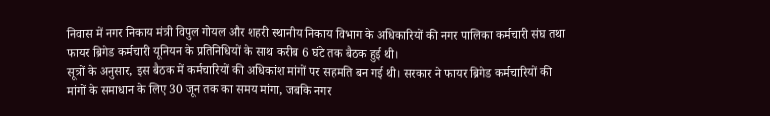निवास में नगर निकाय मंत्री विपुल गोयल और शहरी स्थानीय निकाय विभाग के अधिकारियों की नगर पालिका कर्मचारी संघ तथा फायर ब्रिगेड कर्मचारी यूनियन के प्रतिनिधियों के साथ करीब 6 घंटे तक बैठक हुई थी।
सूत्रों के अनुसार, इस बैठक में कर्मचारियों की अधिकांश मांगों पर सहमति बन गई थी। सरकार ने फायर ब्रिगेड कर्मचारियों की मांगों के समाधान के लिए 30 जून तक का समय मांगा, जबकि नगर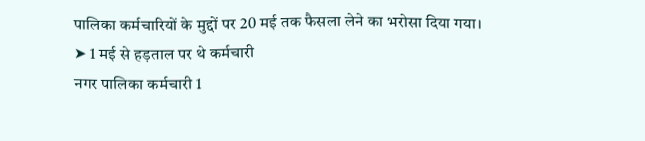पालिका कर्मचारियों के मुद्दों पर 20 मई तक फैसला लेने का भरोसा दिया गया।
➤ 1 मई से हड़ताल पर थे कर्मचारी
नगर पालिका कर्मचारी 1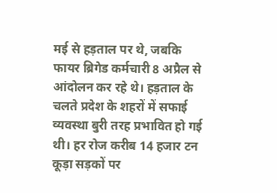मई से हड़ताल पर थे, जबकि फायर ब्रिगेड कर्मचारी 8 अप्रैल से आंदोलन कर रहे थे। हड़ताल के चलते प्रदेश के शहरों में सफाई व्यवस्था बुरी तरह प्रभावित हो गई थी। हर रोज करीब 14 हजार टन कूड़ा सड़कों पर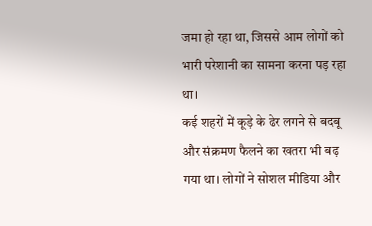जमा हो रहा था, जिससे आम लोगों को भारी परेशानी का सामना करना पड़ रहा था।
कई शहरों में कूड़े के ढेर लगने से बदबू और संक्रमण फैलने का खतरा भी बढ़ गया था। लोगों ने सोशल मीडिया और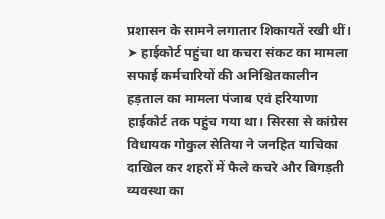प्रशासन के सामने लगातार शिकायतें रखी थीं।
➤ हाईकोर्ट पहुंचा था कचरा संकट का मामला
सफाई कर्मचारियों की अनिश्चितकालीन हड़ताल का मामला पंजाब एवं हरियाणा हाईकोर्ट तक पहुंच गया था। सिरसा से कांग्रेस विधायक गोकुल सेतिया ने जनहित याचिका दाखिल कर शहरों में फैले कचरे और बिगड़ती व्यवस्था का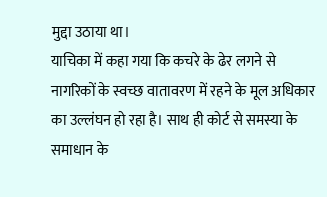मुद्दा उठाया था।
याचिका में कहा गया कि कचरे के ढेर लगने से नागरिकों के स्वच्छ वातावरण में रहने के मूल अधिकार का उल्लंघन हो रहा है। साथ ही कोर्ट से समस्या के समाधान के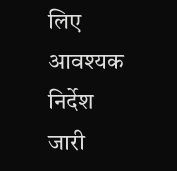लिए आवश्यक निर्देश जारी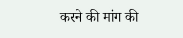करने की मांग की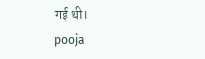गई थी।
pooja